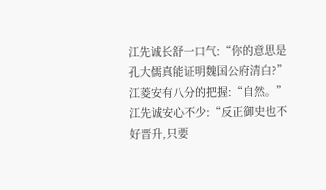江先诚长舒一口气:“你的意思是孔大儒真能证明魏国公府清白?”
江菱安有八分的把握:“自然。”
江先诚安心不少:“反正御史也不好晋升,只要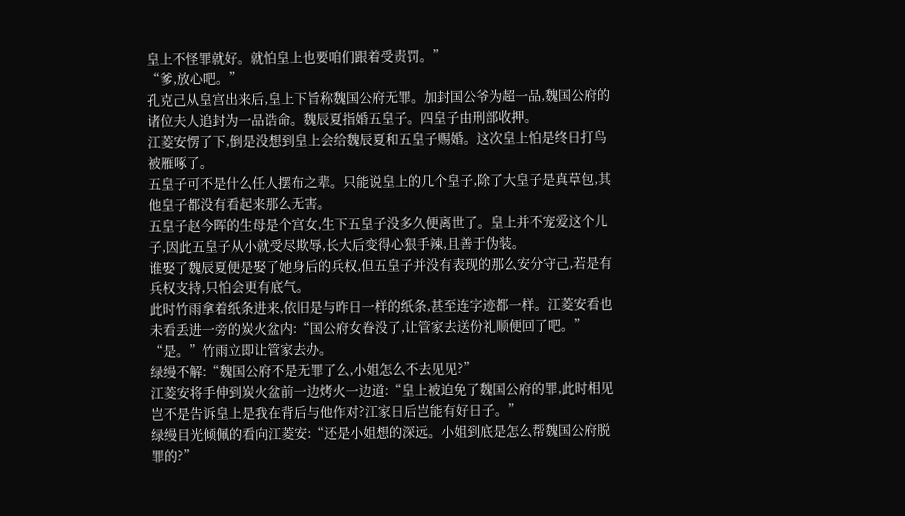皇上不怪罪就好。就怕皇上也要咱们跟着受责罚。”
“爹,放心吧。”
孔克己从皇宫出来后,皇上下旨称魏国公府无罪。加封国公爷为超一品,魏国公府的诸位夫人追封为一品诰命。魏辰夏指婚五皇子。四皇子由刑部收押。
江菱安愣了下,倒是没想到皇上会给魏辰夏和五皇子赐婚。这次皇上怕是终日打鸟被雁啄了。
五皇子可不是什么任人摆布之辈。只能说皇上的几个皇子,除了大皇子是真草包,其他皇子都没有看起来那么无害。
五皇子赵今晖的生母是个宫女,生下五皇子没多久便离世了。皇上并不宠爱这个儿子,因此五皇子从小就受尽欺辱,长大后变得心狠手辣,且善于伪装。
谁娶了魏辰夏便是娶了她身后的兵权,但五皇子并没有表现的那么安分守己,若是有兵权支持,只怕会更有底气。
此时竹雨拿着纸条进来,依旧是与昨日一样的纸条,甚至连字迹都一样。江菱安看也未看丢进一旁的炭火盆内:“国公府女眷没了,让管家去送份礼顺便回了吧。”
“是。”竹雨立即让管家去办。
绿缦不解:“魏国公府不是无罪了么,小姐怎么不去见见?”
江菱安将手伸到炭火盆前一边烤火一边道:“皇上被迫免了魏国公府的罪,此时相见岂不是告诉皇上是我在背后与他作对?江家日后岂能有好日子。”
绿缦目光倾佩的看向江菱安:“还是小姐想的深远。小姐到底是怎么帮魏国公府脱罪的?”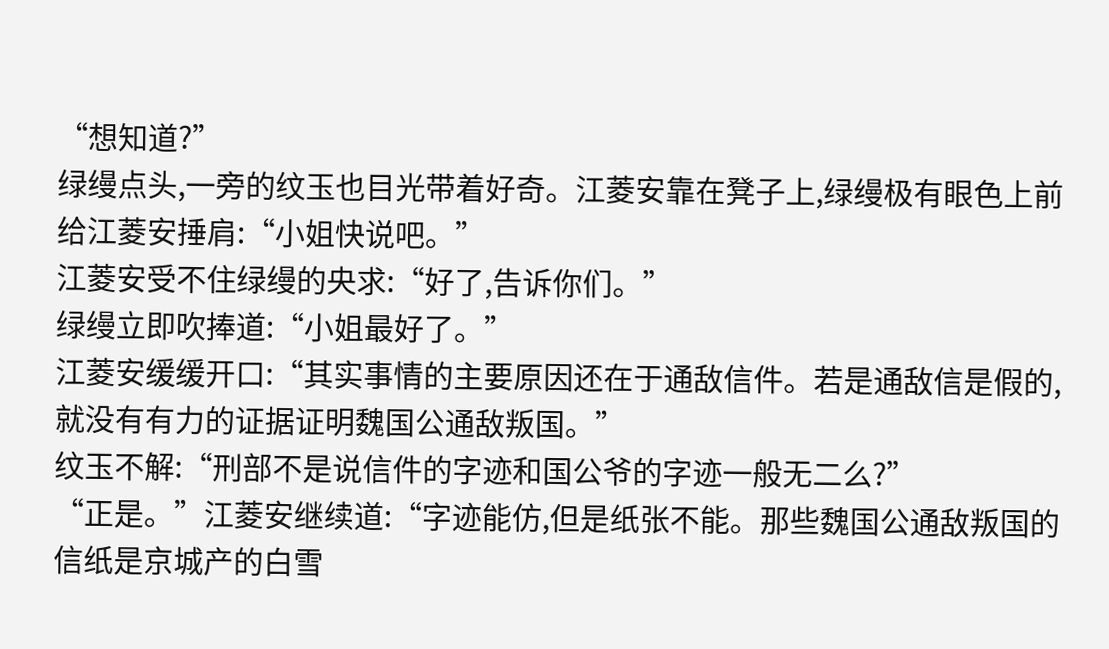“想知道?”
绿缦点头,一旁的纹玉也目光带着好奇。江菱安靠在凳子上,绿缦极有眼色上前给江菱安捶肩:“小姐快说吧。”
江菱安受不住绿缦的央求:“好了,告诉你们。”
绿缦立即吹捧道:“小姐最好了。”
江菱安缓缓开口:“其实事情的主要原因还在于通敌信件。若是通敌信是假的,就没有有力的证据证明魏国公通敌叛国。”
纹玉不解:“刑部不是说信件的字迹和国公爷的字迹一般无二么?”
“正是。”江菱安继续道:“字迹能仿,但是纸张不能。那些魏国公通敌叛国的信纸是京城产的白雪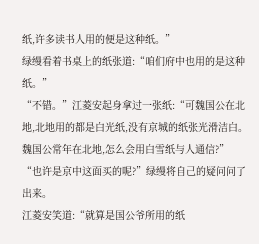纸,许多读书人用的便是这种纸。”
绿缦看着书桌上的纸张道:“咱们府中也用的是这种纸。”
“不错。”江菱安起身拿过一张纸:“可魏国公在北地,北地用的都是白光纸,没有京城的纸张光滑洁白。魏国公常年在北地,怎么会用白雪纸与人通信?”
“也许是京中这面买的呢?”绿缦将自己的疑问问了出来。
江菱安笑道:“就算是国公爷所用的纸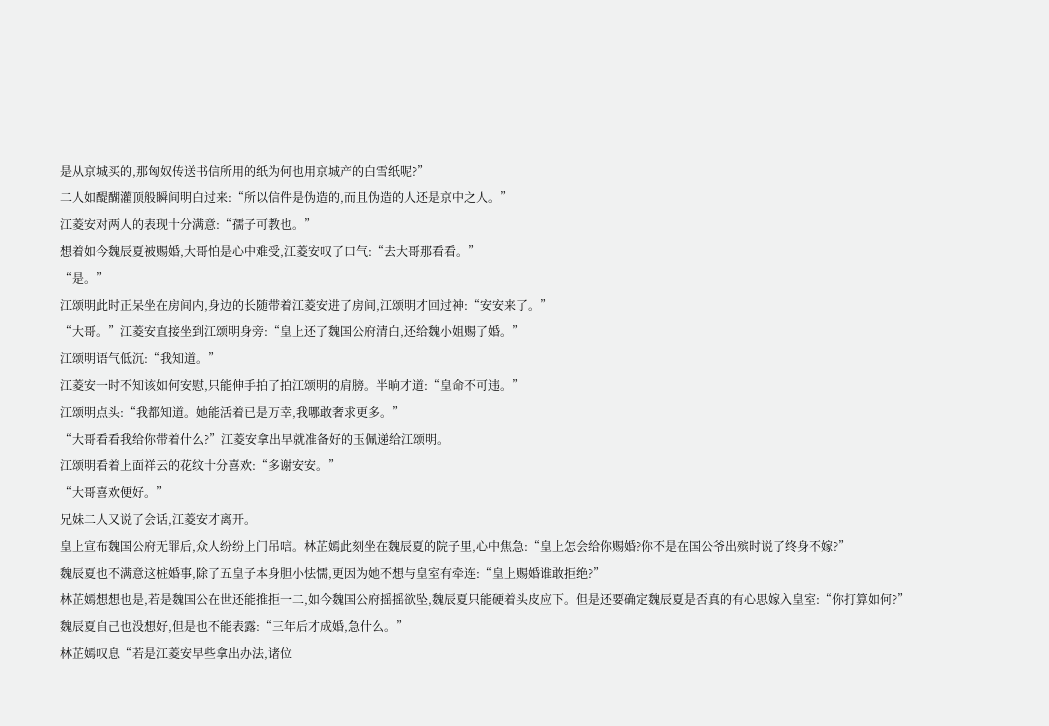是从京城买的,那匈奴传送书信所用的纸为何也用京城产的白雪纸呢?”
二人如醍醐灌顶般瞬间明白过来:“所以信件是伪造的,而且伪造的人还是京中之人。”
江菱安对两人的表现十分满意:“孺子可教也。”
想着如今魏辰夏被赐婚,大哥怕是心中难受,江菱安叹了口气:“去大哥那看看。”
“是。”
江颂明此时正呆坐在房间内,身边的长随带着江菱安进了房间,江颂明才回过神:“安安来了。”
“大哥。”江菱安直接坐到江颂明身旁:“皇上还了魏国公府清白,还给魏小姐赐了婚。”
江颂明语气低沉:“我知道。”
江菱安一时不知该如何安慰,只能伸手拍了拍江颂明的肩膀。半晌才道:“皇命不可违。”
江颂明点头:“我都知道。她能活着已是万幸,我哪敢奢求更多。”
“大哥看看我给你带着什么?”江菱安拿出早就准备好的玉佩递给江颂明。
江颂明看着上面祥云的花纹十分喜欢:“多谢安安。”
“大哥喜欢便好。”
兄妹二人又说了会话,江菱安才离开。
皇上宣布魏国公府无罪后,众人纷纷上门吊唁。林芷嫣此刻坐在魏辰夏的院子里,心中焦急:“皇上怎会给你赐婚?你不是在国公爷出殡时说了终身不嫁?”
魏辰夏也不满意这桩婚事,除了五皇子本身胆小怯懦,更因为她不想与皇室有牵连:“皇上赐婚谁敢拒绝?”
林芷嫣想想也是,若是魏国公在世还能推拒一二,如今魏国公府摇摇欲坠,魏辰夏只能硬着头皮应下。但是还要确定魏辰夏是否真的有心思嫁入皇室:“你打算如何?”
魏辰夏自己也没想好,但是也不能表露:“三年后才成婚,急什么。”
林芷嫣叹息“若是江菱安早些拿出办法,诸位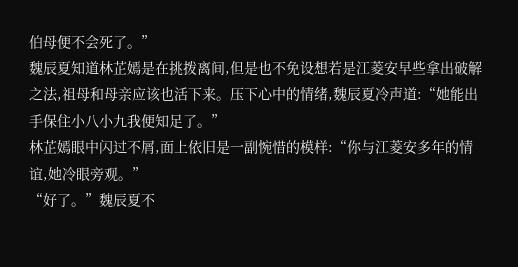伯母便不会死了。”
魏辰夏知道林芷嫣是在挑拨离间,但是也不免设想若是江菱安早些拿出破解之法,祖母和母亲应该也活下来。压下心中的情绪,魏辰夏冷声道:“她能出手保住小八小九我便知足了。”
林芷嫣眼中闪过不屑,面上依旧是一副惋惜的模样:“你与江菱安多年的情谊,她冷眼旁观。”
“好了。”魏辰夏不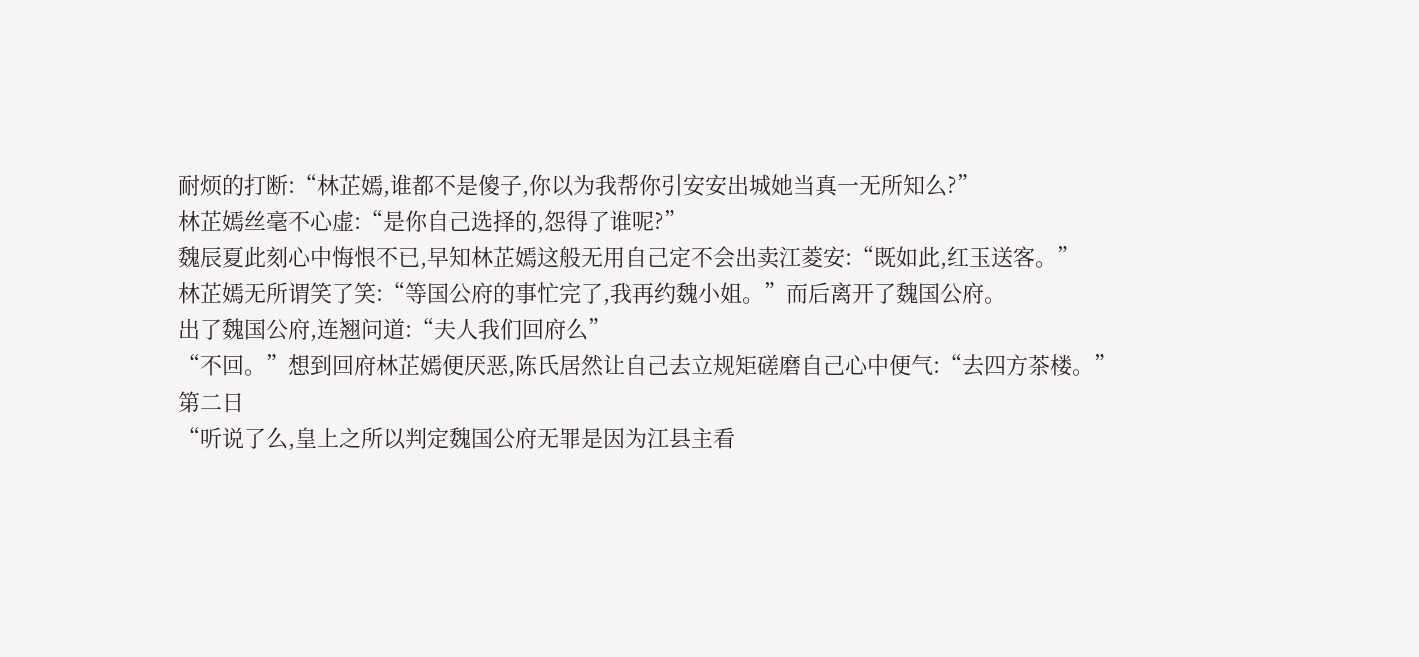耐烦的打断:“林芷嫣,谁都不是傻子,你以为我帮你引安安出城她当真一无所知么?”
林芷嫣丝毫不心虚:“是你自己选择的,怨得了谁呢?”
魏辰夏此刻心中悔恨不已,早知林芷嫣这般无用自己定不会出卖江菱安:“既如此,红玉送客。”
林芷嫣无所谓笑了笑:“等国公府的事忙完了,我再约魏小姐。”而后离开了魏国公府。
出了魏国公府,连翘问道:“夫人我们回府么”
“不回。”想到回府林芷嫣便厌恶,陈氏居然让自己去立规矩磋磨自己心中便气:“去四方茶楼。”
第二日
“听说了么,皇上之所以判定魏国公府无罪是因为江县主看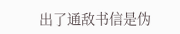出了通敌书信是伪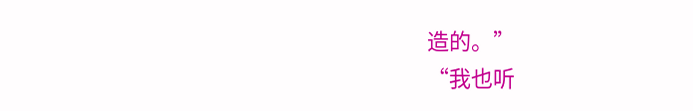造的。”
“我也听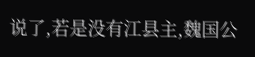说了,若是没有江县主,魏国公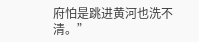府怕是跳进黄河也洗不清。”